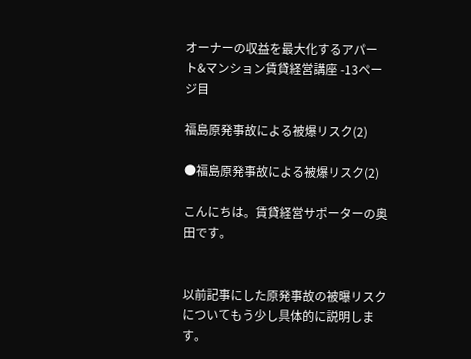オーナーの収益を最大化するアパート&マンション賃貸経営講座 -13ページ目

福島原発事故による被爆リスク(2)

●福島原発事故による被爆リスク(2)

こんにちは。賃貸経営サポーターの奥田です。


以前記事にした原発事故の被曝リスク についてもう少し具体的に説明します。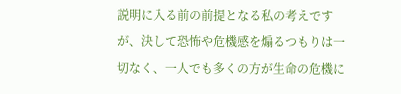説明に入る前の前提となる私の考えですが、決して恐怖や危機感を煽るつもりは一切なく、一人でも多くの方が生命の危機に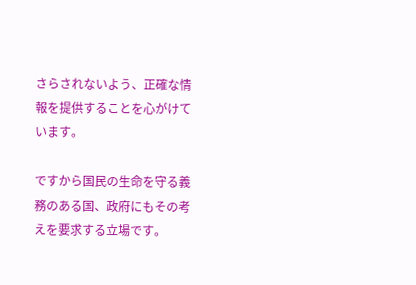さらされないよう、正確な情報を提供することを心がけています。

ですから国民の生命を守る義務のある国、政府にもその考えを要求する立場です。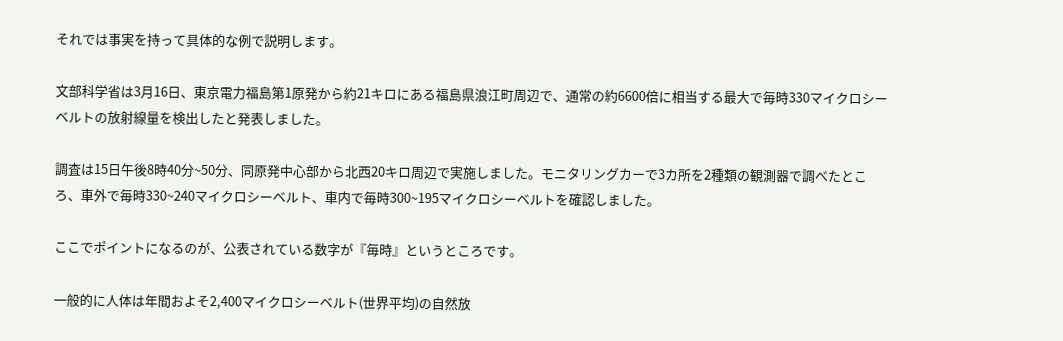それでは事実を持って具体的な例で説明します。

文部科学省は3月16日、東京電力福島第1原発から約21キロにある福島県浪江町周辺で、通常の約6600倍に相当する最大で毎時330マイクロシーベルトの放射線量を検出したと発表しました。

調査は15日午後8時40分~50分、同原発中心部から北西20キロ周辺で実施しました。モニタリングカーで3カ所を2種類の観測器で調べたところ、車外で毎時330~240マイクロシーベルト、車内で毎時300~195マイクロシーベルトを確認しました。

ここでポイントになるのが、公表されている数字が『毎時』というところです。

一般的に人体は年間およそ2,400マイクロシーベルト(世界平均)の自然放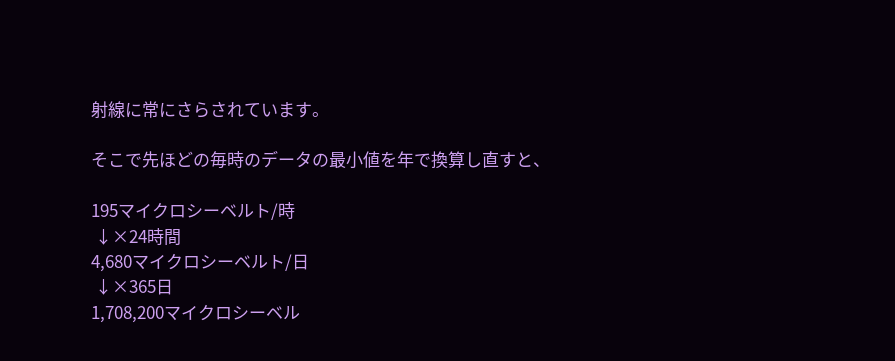射線に常にさらされています。

そこで先ほどの毎時のデータの最小値を年で換算し直すと、

195マイクロシーベルト/時
 ↓×24時間
4,680マイクロシーベルト/日
 ↓×365日
1,708,200マイクロシーベル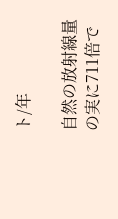ト/年

自然の放射線量の実に711倍で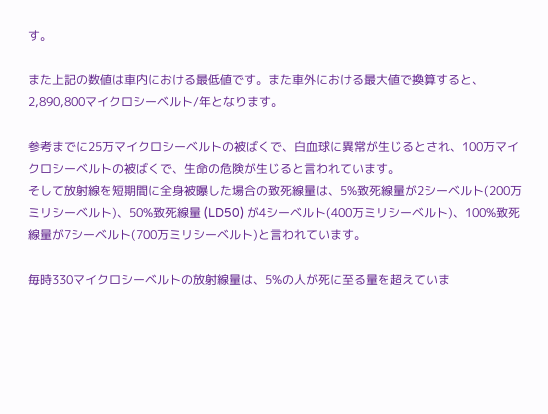す。

また上記の数値は車内における最低値です。また車外における最大値で換算すると、2,890,800マイクロシーベルト/年となります。

参考までに25万マイクロシーベルトの被ばくで、白血球に異常が生じるとされ、100万マイクロシーベルトの被ばくで、生命の危険が生じると言われています。
そして放射線を短期間に全身被曝した場合の致死線量は、5%致死線量が2シーベルト(200万ミリシーベルト)、50%致死線量 (LD50) が4シーベルト(400万ミリシーベルト)、100%致死線量が7シーベルト(700万ミリシーベルト)と言われています。

毎時330マイクロシーベルトの放射線量は、5%の人が死に至る量を超えていま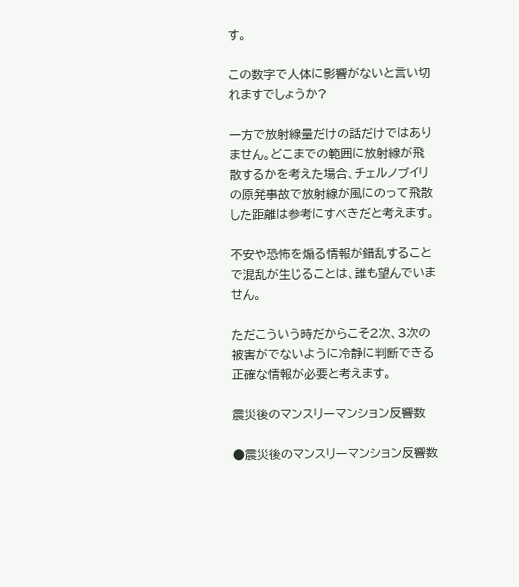す。

この数字で人体に影響がないと言い切れますでしょうか?

一方で放射線量だけの話だけではありません。どこまでの範囲に放射線が飛散するかを考えた場合、チェルノブイリの原発事故で放射線が風にのって飛散した距離は参考にすべきだと考えます。

不安や恐怖を煽る情報が錯乱することで混乱が生じることは、誰も望んでいません。

ただこういう時だからこそ2次、3次の被害がでないように冷静に判断できる正確な情報が必要と考えます。

震災後のマンスリーマンション反響数

●震災後のマンスリーマンション反響数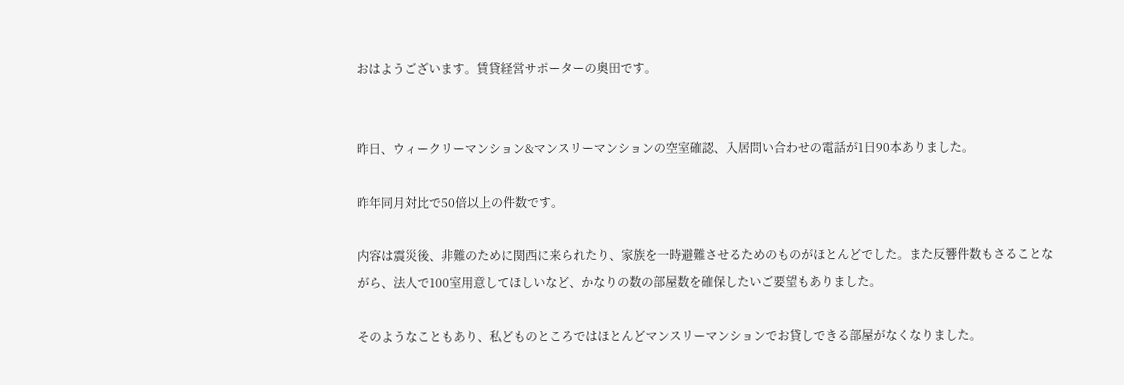おはようございます。賃貸経営サポーターの奥田です。


昨日、ウィークリーマンション&マンスリーマンションの空室確認、入居問い合わせの電話が1日90本ありました。

昨年同月対比で50倍以上の件数です。

内容は震災後、非難のために関西に来られたり、家族を一時避難させるためのものがほとんどでした。また反響件数もさることながら、法人で100室用意してほしいなど、かなりの数の部屋数を確保したいご要望もありました。

そのようなこともあり、私どものところではほとんどマンスリーマンションでお貸しできる部屋がなくなりました。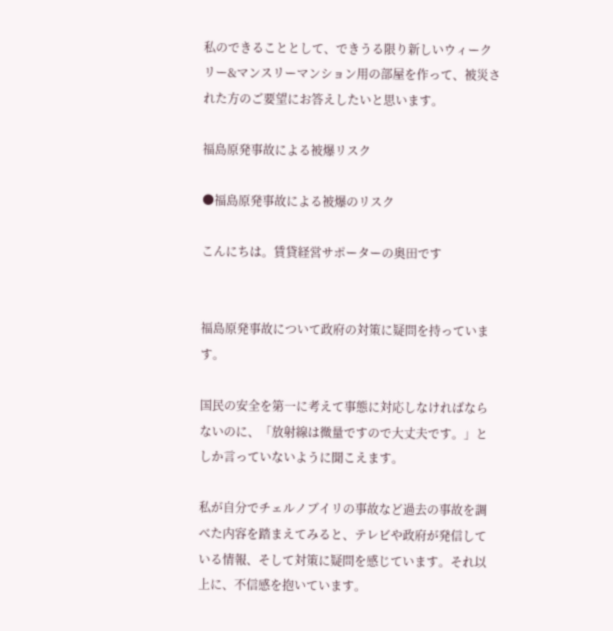私のできることとして、できうる限り新しいウィークリー&マンスリーマンション用の部屋を作って、被災された方のご要望にお答えしたいと思います。

福島原発事故による被爆リスク

●福島原発事故による被爆のリスク

こんにちは。賃貸経営サポーターの奥田です


福島原発事故について政府の対策に疑問を持っています。

国民の安全を第一に考えて事態に対応しなければならないのに、「放射線は微量ですので大丈夫です。」としか言っていないように聞こえます。

私が自分でチェルノブイリの事故など過去の事故を調べた内容を踏まえてみると、テレビや政府が発信している情報、そして対策に疑問を感じています。それ以上に、不信感を抱いています。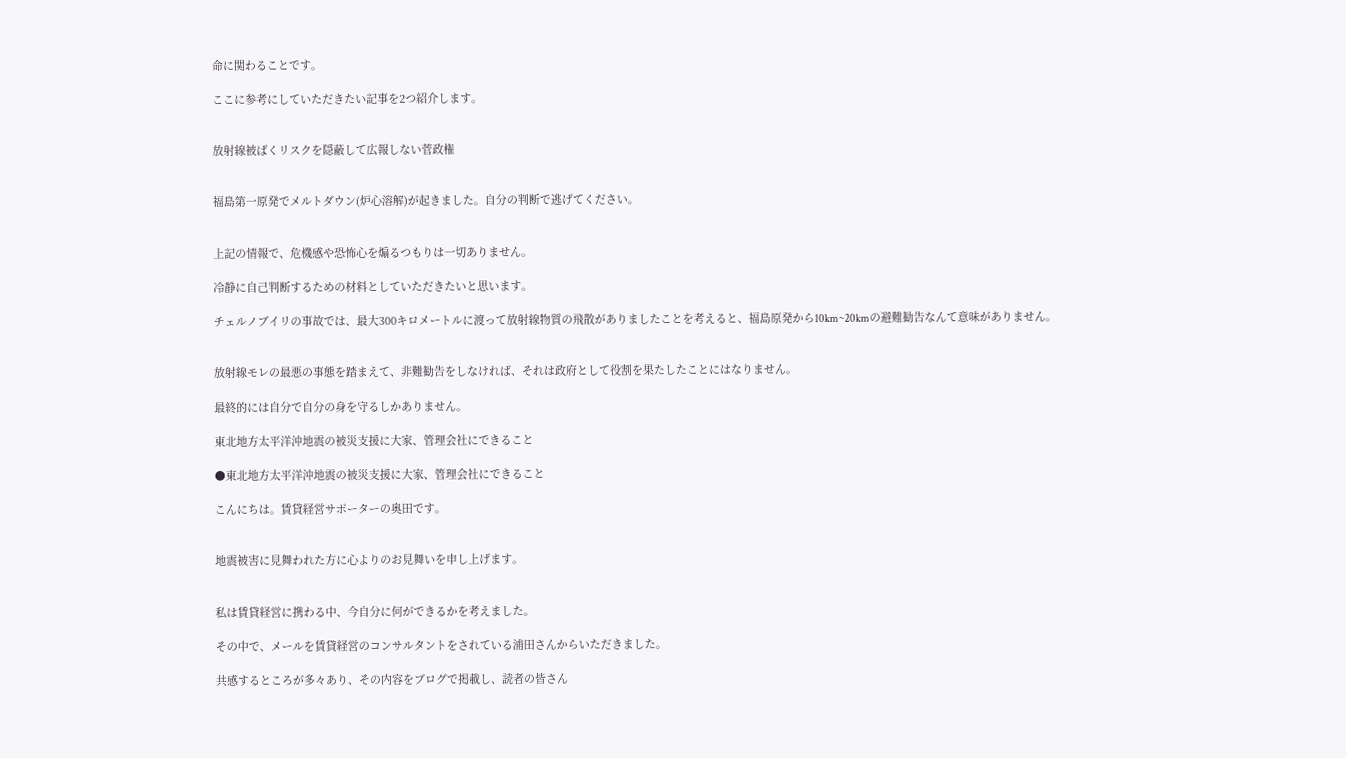命に関わることです。

ここに参考にしていただきたい記事を2つ紹介します。


放射線被ばくリスクを隠蔽して広報しない菅政権


福島第一原発でメルトダウン(炉心溶解)が起きました。自分の判断で逃げてください。


上記の情報で、危機感や恐怖心を煽るつもりは一切ありません。

冷静に自己判断するための材料としていただきたいと思います。

チェルノブイリの事故では、最大300キロメートルに渡って放射線物質の飛散がありましたことを考えると、福島原発から10km~20kmの避難勧告なんて意味がありません。


放射線モレの最悪の事態を踏まえて、非難勧告をしなければ、それは政府として役割を果たしたことにはなりません。

最終的には自分で自分の身を守るしかありません。

東北地方太平洋沖地震の被災支援に大家、管理会社にできること

●東北地方太平洋沖地震の被災支援に大家、管理会社にできること

こんにちは。賃貸経営サポーターの奥田です。


地震被害に見舞われた方に心よりのお見舞いを申し上げます。


私は賃貸経営に携わる中、今自分に何ができるかを考えました。

その中で、メールを賃貸経営のコンサルタントをされている浦田さんからいただきました。

共感するところが多々あり、その内容をブログで掲載し、読者の皆さん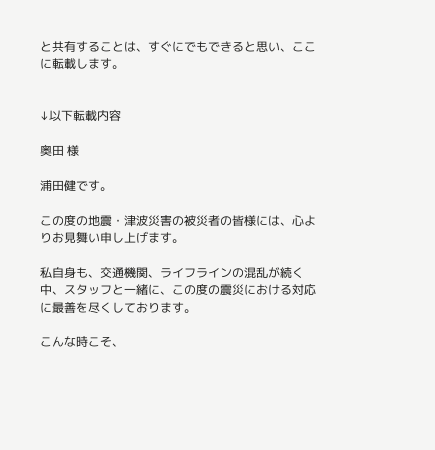と共有することは、すぐにでもできると思い、ここに転載します。


↓以下転載内容

奥田 様

浦田健です。

この度の地震・津波災害の被災者の皆様には、心よりお見舞い申し上げます。

私自身も、交通機関、ライフラインの混乱が続く中、スタッフと一緒に、この度の震災における対応に最善を尽くしております。

こんな時こそ、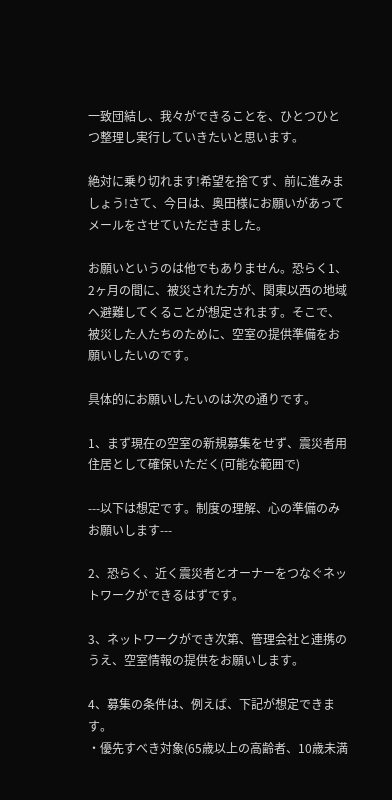一致団結し、我々ができることを、ひとつひとつ整理し実行していきたいと思います。

絶対に乗り切れます!希望を捨てず、前に進みましょう!さて、今日は、奥田様にお願いがあってメールをさせていただきました。

お願いというのは他でもありません。恐らく1、2ヶ月の間に、被災された方が、関東以西の地域へ避難してくることが想定されます。そこで、被災した人たちのために、空室の提供準備をお願いしたいのです。

具体的にお願いしたいのは次の通りです。

1、まず現在の空室の新規募集をせず、震災者用住居として確保いただく(可能な範囲で)

---以下は想定です。制度の理解、心の準備のみお願いします---

2、恐らく、近く震災者とオーナーをつなぐネットワークができるはずです。

3、ネットワークができ次第、管理会社と連携のうえ、空室情報の提供をお願いします。

4、募集の条件は、例えば、下記が想定できます。
・優先すべき対象(65歳以上の高齢者、10歳未満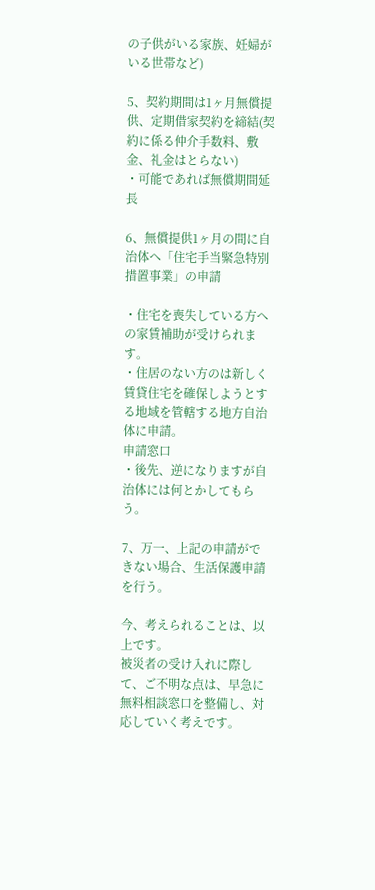の子供がいる家族、妊婦がいる世帯など)

5、契約期間は1ヶ月無償提供、定期借家契約を締結(契約に係る仲介手数料、敷金、礼金はとらない)
・可能であれば無償期間延長

6、無償提供1ヶ月の間に自治体へ「住宅手当緊急特別措置事業」の申請

・住宅を喪失している方への家賃補助が受けられます。
・住居のない方のは新しく賃貸住宅を確保しようとする地域を管轄する地方自治体に申請。
申請窓口
・後先、逆になりますが自治体には何とかしてもらう。

7、万一、上記の申請ができない場合、生活保護申請を行う。

今、考えられることは、以上です。
被災者の受け入れに際して、ご不明な点は、早急に無料相談窓口を整備し、対応していく考えです。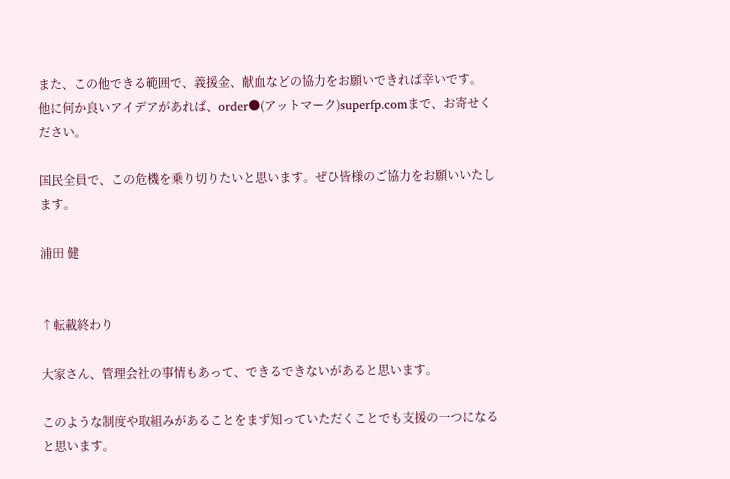また、この他できる範囲で、義援金、献血などの協力をお願いできれば幸いです。
他に何か良いアイデアがあれば、order●(アットマーク)superfp.comまで、お寄せください。

国民全員で、この危機を乗り切りたいと思います。ぜひ皆様のご協力をお願いいたします。

浦田 健


↑転載終わり

大家さん、管理会社の事情もあって、できるできないがあると思います。

このような制度や取組みがあることをまず知っていただくことでも支援の一つになると思います。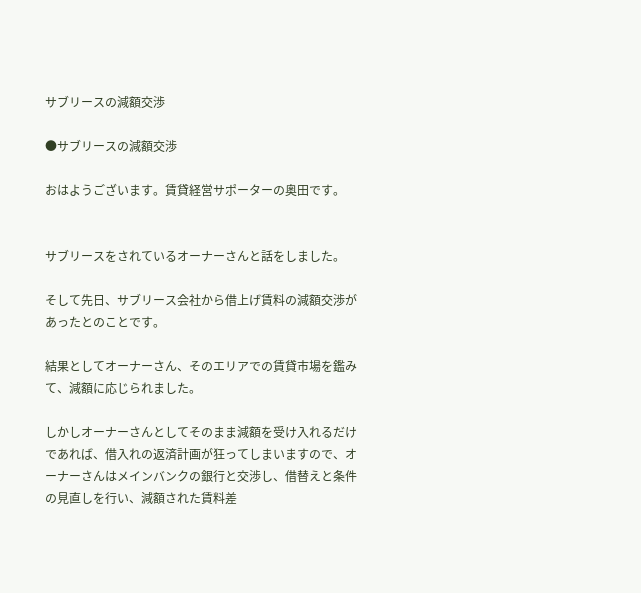サブリースの減額交渉

●サブリースの減額交渉

おはようございます。賃貸経営サポーターの奥田です。


サブリースをされているオーナーさんと話をしました。

そして先日、サブリース会社から借上げ賃料の減額交渉があったとのことです。

結果としてオーナーさん、そのエリアでの賃貸市場を鑑みて、減額に応じられました。

しかしオーナーさんとしてそのまま減額を受け入れるだけであれば、借入れの返済計画が狂ってしまいますので、オーナーさんはメインバンクの銀行と交渉し、借替えと条件の見直しを行い、減額された賃料差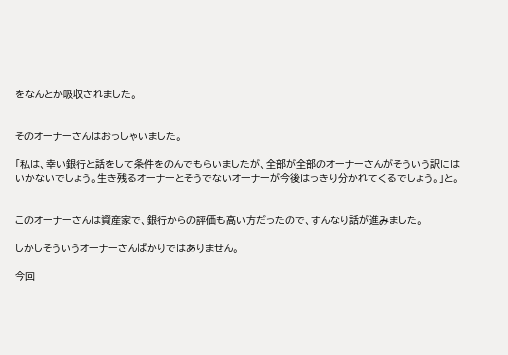をなんとか吸収されました。


そのオーナーさんはおっしゃいました。

「私は、幸い銀行と話をして条件をのんでもらいましたが、全部が全部のオーナーさんがそういう訳にはいかないでしょう。生き残るオーナーとそうでないオーナーが今後はっきり分かれてくるでしょう。」と。


このオーナーさんは資産家で、銀行からの評価も高い方だったので、すんなり話が進みました。

しかしそういうオーナーさんばかりではありません。

今回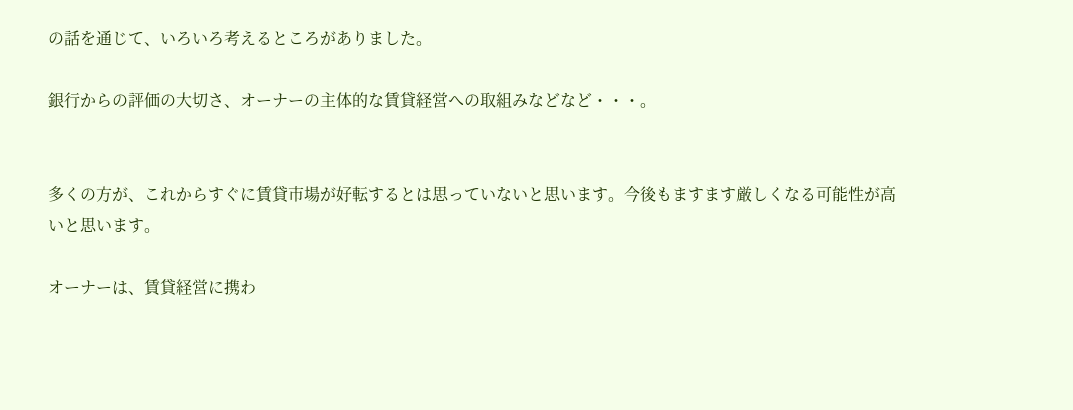の話を通じて、いろいろ考えるところがありました。

銀行からの評価の大切さ、オーナーの主体的な賃貸経営への取組みなどなど・・・。


多くの方が、これからすぐに賃貸市場が好転するとは思っていないと思います。今後もますます厳しくなる可能性が高いと思います。

オーナーは、賃貸経営に携わ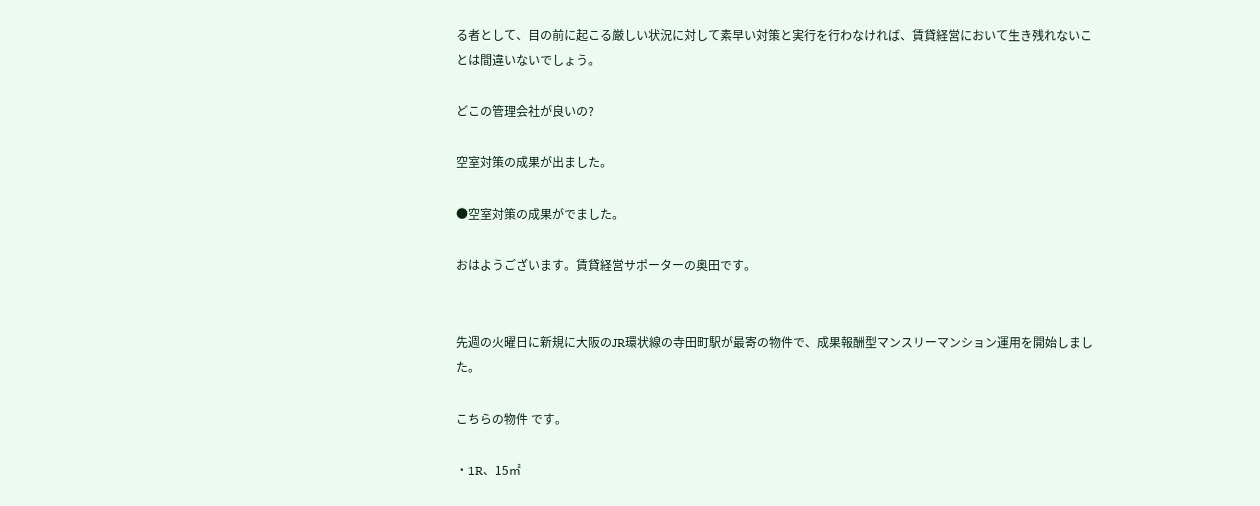る者として、目の前に起こる厳しい状況に対して素早い対策と実行を行わなければ、賃貸経営において生き残れないことは間違いないでしょう。

どこの管理会社が良いの?

空室対策の成果が出ました。

●空室対策の成果がでました。

おはようございます。賃貸経営サポーターの奥田です。


先週の火曜日に新規に大阪のJR環状線の寺田町駅が最寄の物件で、成果報酬型マンスリーマンション運用を開始しました。

こちらの物件 です。

・1R、15㎡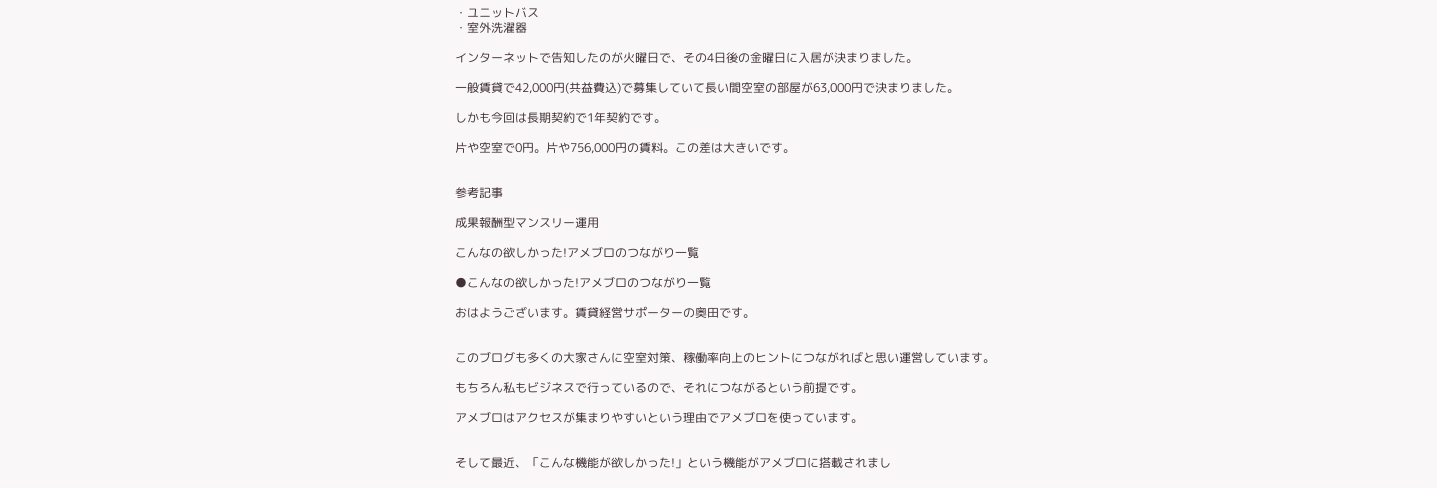・ユニットバス
・室外洗濯器

インターネットで告知したのが火曜日で、その4日後の金曜日に入居が決まりました。

一般賃貸で42,000円(共益費込)で募集していて長い間空室の部屋が63,000円で決まりました。

しかも今回は長期契約で1年契約です。

片や空室で0円。片や756,000円の賃料。この差は大きいです。


参考記事

成果報酬型マンスリー運用

こんなの欲しかった!アメブロのつながり一覧

●こんなの欲しかった!アメブロのつながり一覧

おはようございます。賃貸経営サポーターの奥田です。


このブログも多くの大家さんに空室対策、稼働率向上のヒントにつながればと思い運営しています。

もちろん私もビジネスで行っているので、それにつながるという前提です。

アメブロはアクセスが集まりやすいという理由でアメブロを使っています。


そして最近、「こんな機能が欲しかった!」という機能がアメブロに搭載されまし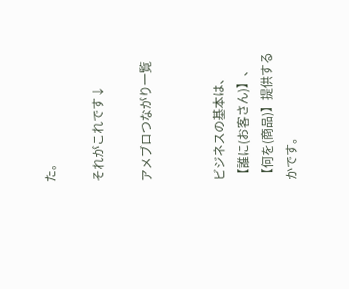た。

それがこれです↓

アメブロつながり一覧


ビジネスの基本は、【誰に(お客さん)】、【何を(商品)】提供するかです。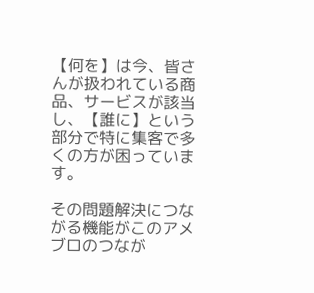【何を】は今、皆さんが扱われている商品、サービスが該当し、【誰に】という部分で特に集客で多くの方が困っています。

その問題解決につながる機能がこのアメブロのつなが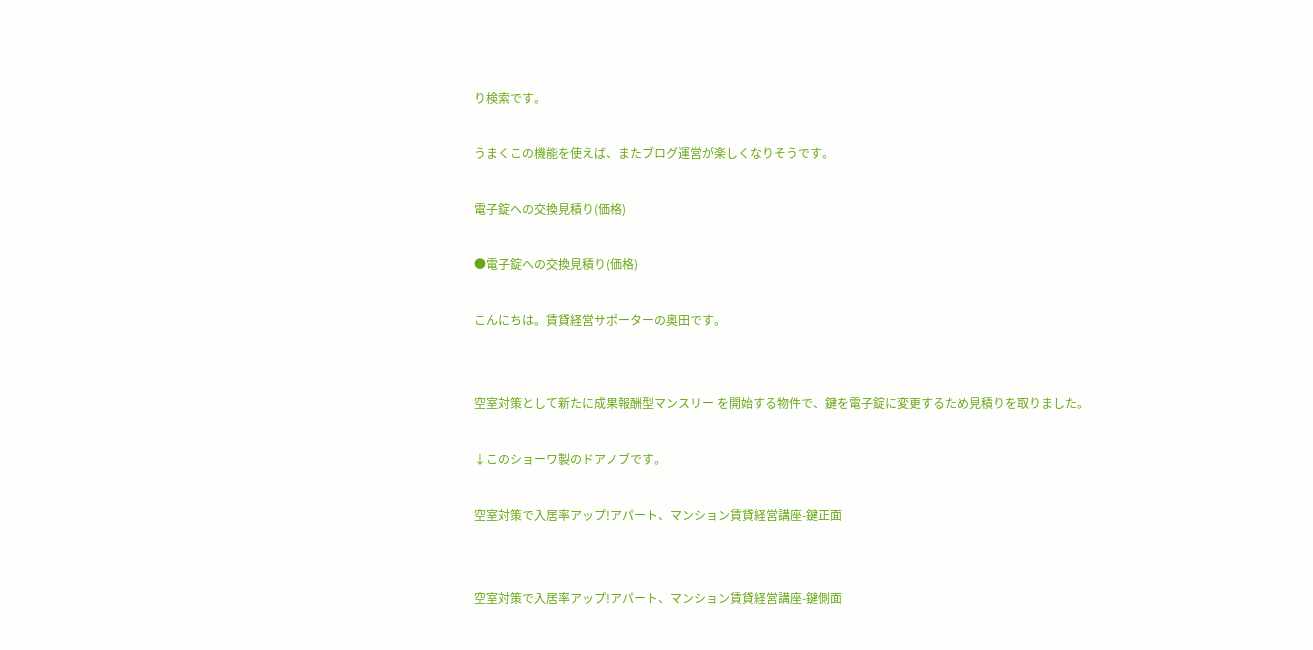り検索です。

うまくこの機能を使えば、またブログ運営が楽しくなりそうです。

電子錠への交換見積り(価格)

●電子錠への交換見積り(価格)

こんにちは。賃貸経営サポーターの奥田です。


空室対策として新たに成果報酬型マンスリー を開始する物件で、鍵を電子錠に変更するため見積りを取りました。

↓このショーワ製のドアノブです。

空室対策で入居率アップ!アパート、マンション賃貸経営講座-鍵正面


空室対策で入居率アップ!アパート、マンション賃貸経営講座-鍵側面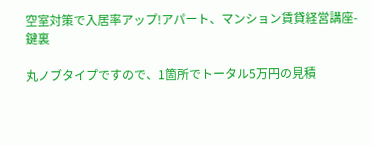空室対策で入居率アップ!アパート、マンション賃貸経営講座-鍵裏

丸ノブタイプですので、1箇所でトータル5万円の見積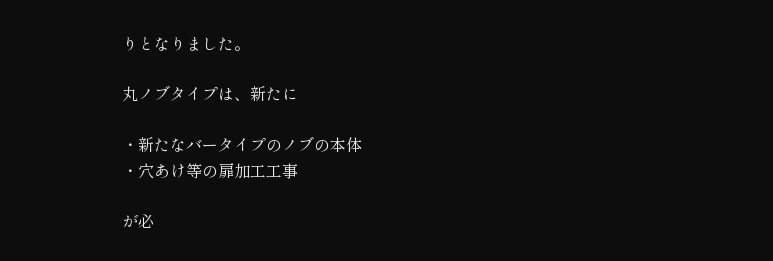りとなりました。

丸ノブタイプは、新たに

・新たなバータイプのノブの本体
・穴あけ等の扉加工工事

が必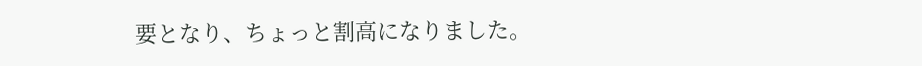要となり、ちょっと割高になりました。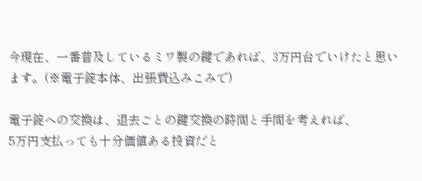今現在、一番普及しているミワ製の鍵であれば、3万円台でいけたと思います。(※電子錠本体、出張費込みこみで)

電子錠への交換は、退去ごとの鍵交換の時間と手間を考えれば、
5万円支払っても十分価値ある投資だと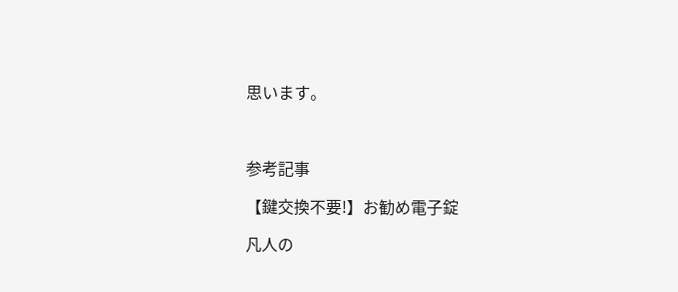思います。



参考記事

【鍵交換不要!】お勧め電子錠

凡人の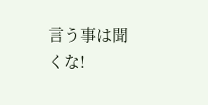言う事は聞くな!